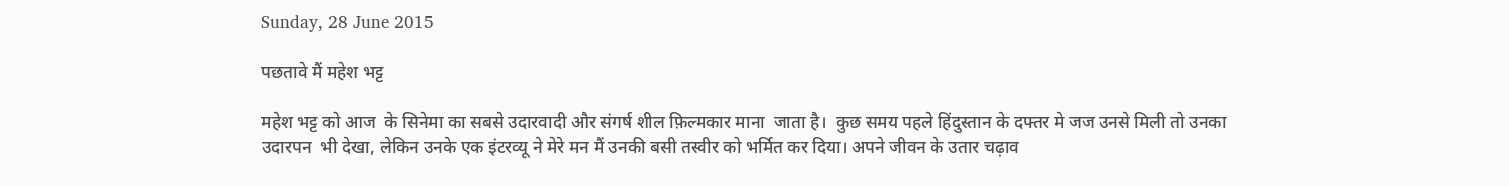Sunday, 28 June 2015

पछतावे मैं महेश भट्ट

महेश भट्ट को आज  के सिनेमा का सबसे उदारवादी और संगर्ष शील फ़िल्मकार माना  जाता है।  कुछ समय पहले हिंदुस्तान के दफ्तर मे जज उनसे मिली तो उनका उदारपन  भी देखा, लेकिन उनके एक इंटरव्यू ने मेरे मन मैं उनकी बसी तस्वीर को भर्मित कर दिया। अपने जीवन के उतार चढ़ाव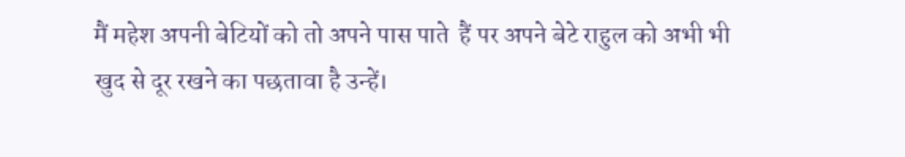मैं महेश अपनी बेटियों को तो अपने पास पाते  हैं पर अपने बेटे राहुल को अभी भी खुद से दूर रखने का पछतावा है उन्हें।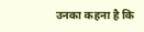उनका कहना है कि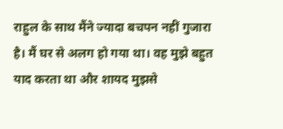राहुल के साथ मैंने ज्‍यादा बचपन नहीं गुजारा है। मैं घर से अलग हो गया था। वह मुझे बहुत याद करता था और शायद मुझसे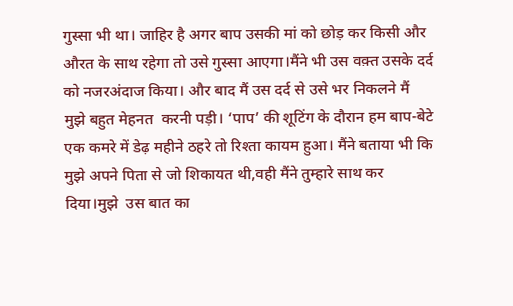गुस्सा भी था। जाहिर है अगर बाप उसकी मां को छोड़ कर किसी और औरत के साथ रहेगा तो उसे गुस्‍सा आएगा।मैंने भी उस वक़्त उसके दर्द को नजरअंदाज किया। और बाद मैं उस दर्द से उसे भर निकलने मैं मुझे बहुत मेहनत  करनी पड़ी। ‘पाप’ की शूटिंग के दौरान हम बाप-बेटे एक कमरे में डेढ़ महीने ठहरे तो रिश्‍ता कायम हुआ। मैंने बताया भी कि मुझे अपने पिता से जो शिकायत थी,वही मैंने तुम्‍हारे साथ कर दिया।मुझे  उस बात का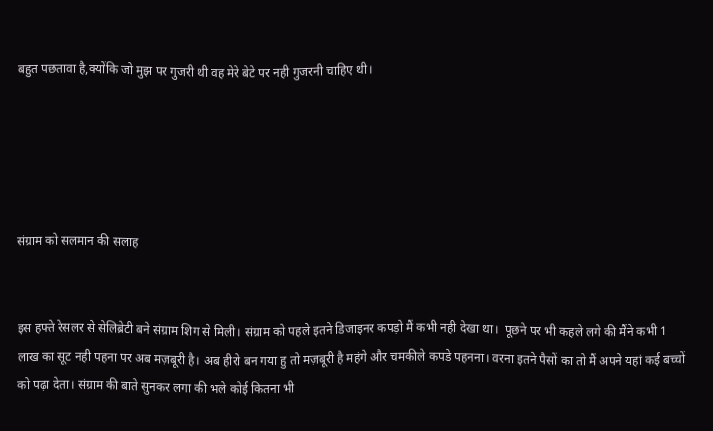बहुत पछतावा है,क्योंकि जो मुझ पर गुजरी थी वह मेरे बेटे पर नही गुजरनी चाहिए थी।





संग्राम को सलमान की सलाह


इस हफ्ते रेसलर से सेलिब्रेटी बने संग्राम शिग से मिली। संग्राम को पहले इतने डिजाइनर कपड़ो मैं कभी नही देखा था।  पूछने पर भी कहले लगे की मैंने कभी 1 लाख का सूट नही पहना पर अब मज़बूरी है। अब हीरो बन गया हु तो मज़बूरी है महंगे और चमकीले कपडे पहनना। वरना इतने पैसों का तो मैं अपने यहां कई बच्चों को पढ़ा देता। संग्राम की बाते सुनकर लगा की भले कोई कितना भी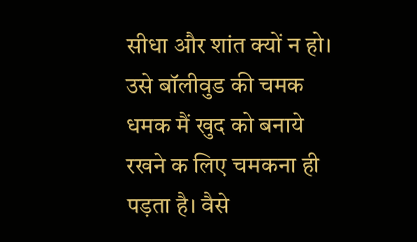सीधा और शांत क्यों न हो।  उसे बॉलीवुड की चमक धमक मैं खुद को बनाये रखने क लिए चमकना ही पड़ता है। वैसे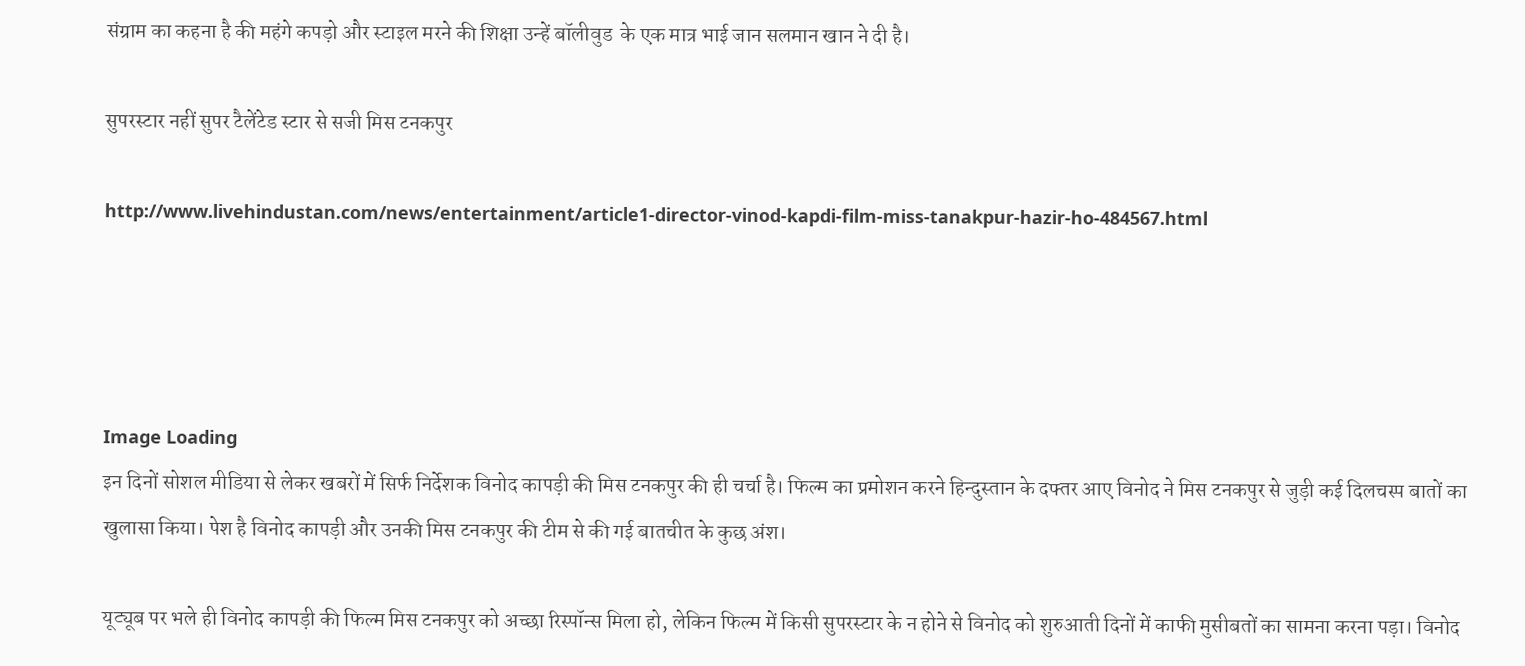संग्राम का कहना है की महंगे कपड़ो और स्टाइल मरने की शिक्षा उन्हें बॉलीवुड  के एक मात्र भाई जान सलमान खान ने दी है।

सुपरस्टार नहीं सुपर टैलेंटेड स्टार से सजी मिस टनकपुर

http://www.livehindustan.com/news/entertainment/article1-director-vinod-kapdi-film-miss-tanakpur-hazir-ho-484567.html




Image Loading
इन दिनों सोशल मीडिया से लेकर खबरों में सिर्फ निर्देशक विनोद कापड़ी की मिस टनकपुर की ही चर्चा है। फिल्म का प्रमोशन करने हिन्दुस्तान के दफ्तर आए विनोद ने मिस टनकपुर से जुड़ी कई दिलचस्प बातों का खुलासा किया। पेश है विनोद कापड़ी और उनकी मिस टनकपुर की टीम से की गई बातचीत के कुछ अंश।

यूट्यूब पर भले ही विनोद कापड़ी की फिल्म मिस टनकपुर को अच्छा रिस्पॉन्स मिला हो, लेकिन फिल्म में किसी सुपरस्टार के न होने से विनोद को शुरुआती दिनों में काफी मुसीबतों का सामना करना पड़ा। विनोद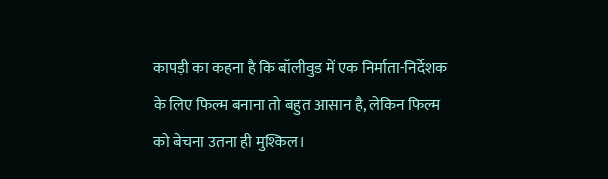कापड़ी का कहना है कि बॉलीवुड में एक निर्माता-निर्देशक के लिए फिल्म बनाना तो बहुत आसान है, लेकिन फिल्म को बेचना उतना ही मुश्किल।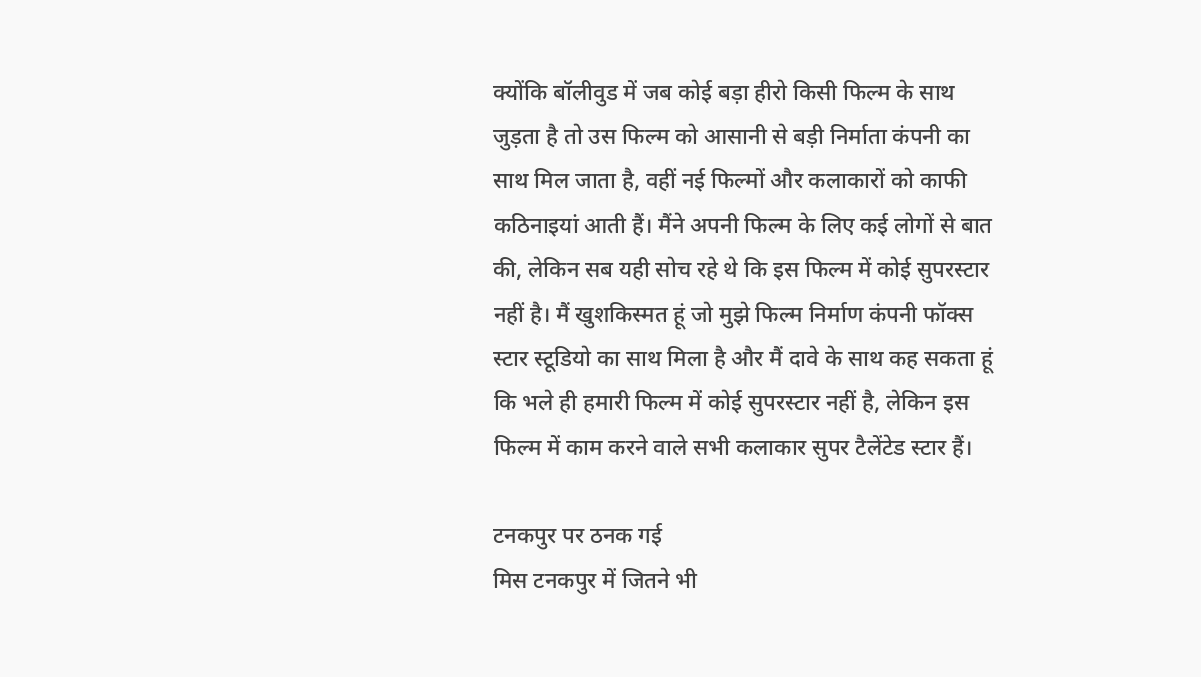क्योंकि बॉलीवुड में जब कोई बड़ा हीरो किसी फिल्म के साथ जुड़ता है तो उस फिल्म को आसानी से बड़ी निर्माता कंपनी का साथ मिल जाता है, वहीं नई फिल्मों और कलाकारों को काफी कठिनाइयां आती हैं। मैंने अपनी फिल्म के लिए कई लोगों से बात की, लेकिन सब यही सोच रहे थे कि इस फिल्म में कोई सुपरस्टार नहीं है। मैं खुशकिस्मत हूं जो मुझे फिल्म निर्माण कंपनी फॉक्स स्टार स्टूडियो का साथ मिला है और मैं दावे के साथ कह सकता हूं कि भले ही हमारी फिल्म में कोई सुपरस्टार नहीं है, लेकिन इस फिल्म में काम करने वाले सभी कलाकार सुपर टैलेंटेड स्टार हैं।

टनकपुर पर ठनक गई
मिस टनकपुर में जितने भी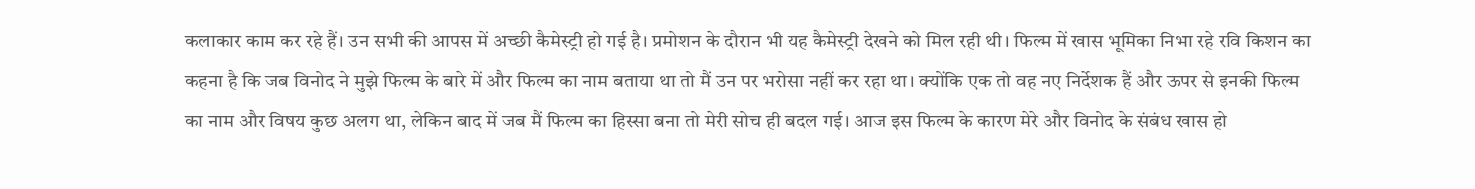कलाकार काम कर रहे हैं। उन सभी की आपस में अच्छी कैमेस्ट्री हो गई है। प्रमोशन के दौरान भी यह कैमेस्ट्री देखने को मिल रही थी। फिल्म में खास भूमिका निभा रहे रवि किशन का कहना है कि जब विनोद ने मुझे फिल्म के बारे में और फिल्म का नाम बताया था तो मैं उन पर भरोसा नहीं कर रहा था। क्योंकि एक तो वह नए निर्देशक हैं और ऊपर से इनकी फिल्म का नाम और विषय कुछ अलग था, लेकिन बाद में जब मैं फिल्म का हिस्सा बना तो मेरी सोच ही बदल गई। आज इस फिल्म के कारण मेरे और विनोद के संबंध खास हो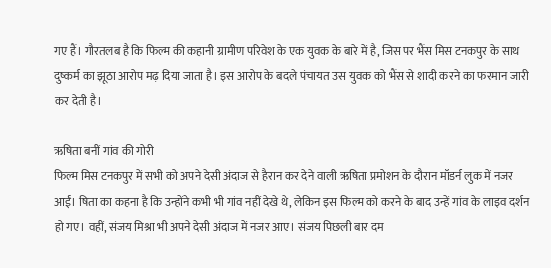गए हैं। गौरतलब है कि फिल्म की कहानी ग्रामीण परिवेश के एक युवक के बारे में है, जिस पर भैंस मिस टनकपुर के साथ दुष्कर्म का झूठा आरोप मढ़ दिया जाता है। इस आरोप के बदले पंचायत उस युवक को भैंस से शादी करने का फरमान जारी कर देती है।

ऋषिता बनीं गांव की गोरी
फिल्म मिस टनकपुर में सभी को अपने देसी अंदाज से हैरान कर देने वाली ऋषिता प्रमोशन के दौरान मॉडर्न लुक में नजर आईं। षिता का कहना है कि उन्होंने कभी भी गांव नहीं देखे थे, लेकिन इस फिल्म को करने के बाद उन्हें गांव के लाइव दर्शन हो गए। वहीं, संजय मिश्रा भी अपने देसी अंदाज में नजर आए। संजय पिछली बार दम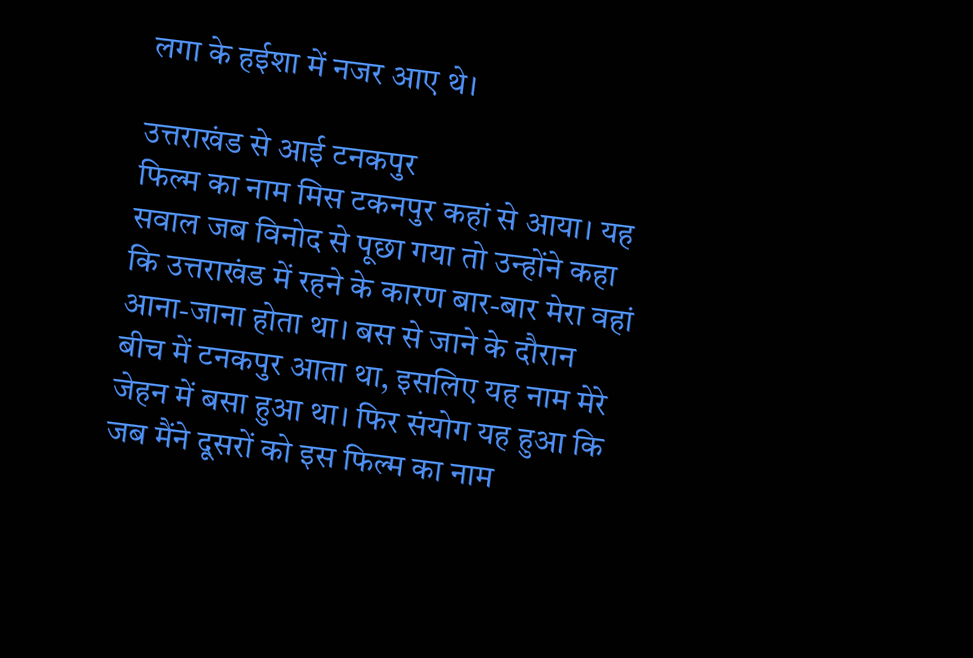लगा के हईशा में नजर आए थे।

उत्तराखंड से आई टनकपुर
फिल्म का नाम मिस टकनपुर कहां से आया। यह सवाल जब विनोद से पूछा गया तो उन्होंने कहा कि उत्तराखंड में रहने के कारण बार-बार मेरा वहां आना-जाना होता था। बस से जाने के दौरान बीच में टनकपुर आता था, इसलिए यह नाम मेरे जेहन में बसा हुआ था। फिर संयोग यह हुआ कि जब मैंने दूसरों को इस फिल्म का नाम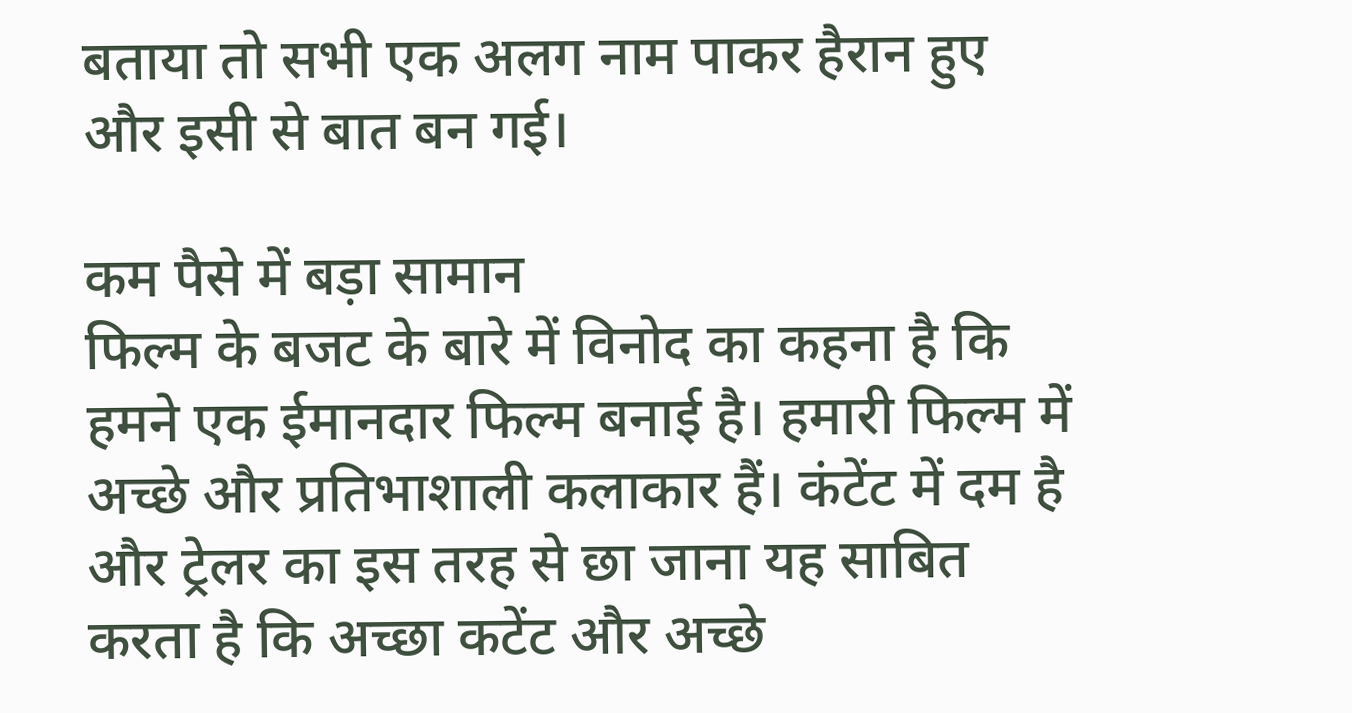बताया तो सभी एक अलग नाम पाकर हैरान हुए और इसी से बात बन गई।

कम पैसे में बड़ा सामान
फिल्म के बजट के बारे में विनोद का कहना है कि हमने एक ईमानदार फिल्म बनाई है। हमारी फिल्म में अच्छे और प्रतिभाशाली कलाकार हैं। कंटेंट में दम है और ट्रेलर का इस तरह से छा जाना यह साबित करता है कि अच्छा कटेंट और अच्छे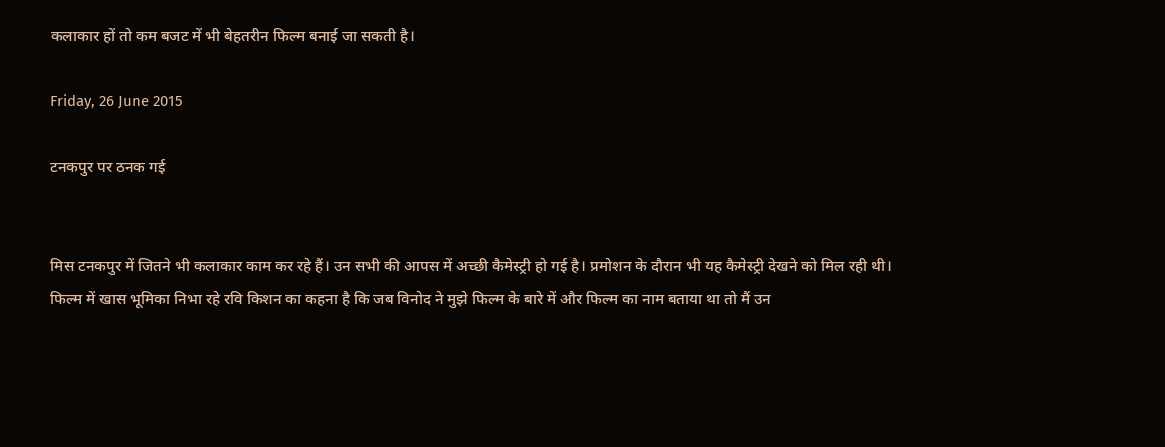कलाकार हों तो कम बजट में भी बेहतरीन फिल्म बनाई जा सकती है।

Friday, 26 June 2015

टनकपुर पर ठनक गई


मिस टनकपुर में जितने भी कलाकार काम कर रहे हैं। उन सभी की आपस में अच्छी कैमेस्ट्री हो गई है। प्रमोशन के दौरान भी यह कैमेस्ट्री देखने को मिल रही थी। फिल्म में खास भूमिका निभा रहे रवि किशन का कहना है कि जब विनोद ने मुझे फिल्म के बारे में और फिल्म का नाम बताया था तो मैं उन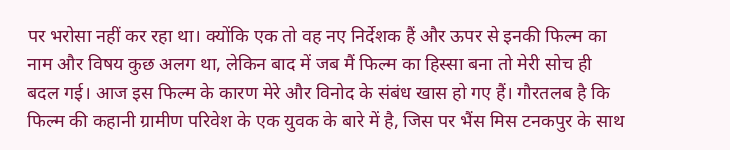पर भरोसा नहीं कर रहा था। क्योंकि एक तो वह नए निर्देशक हैं और ऊपर से इनकी फिल्म का नाम और विषय कुछ अलग था, लेकिन बाद में जब मैं फिल्म का हिस्सा बना तो मेरी सोच ही बदल गई। आज इस फिल्म के कारण मेरे और विनोद के संबंध खास हो गए हैं। गौरतलब है कि फिल्म की कहानी ग्रामीण परिवेश के एक युवक के बारे में है, जिस पर भैंस मिस टनकपुर के साथ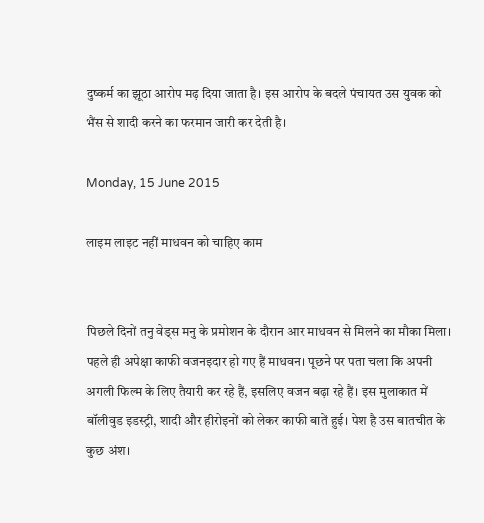दुष्कर्म का झूठा आरोप मढ़ दिया जाता है। इस आरोप के बदले पंचायत उस युवक को भैंस से शादी करने का फरमान जारी कर देती है।

Monday, 15 June 2015

लाइम लाइट नहीं माधवन को चाहिए काम


पिछले दिनों तनु वेड्स मनु के प्रमोशन के दौरान आर माधवन से मिलने का मौका मिला। पहले ही अपेक्षा काफी वजनइदार हो गए हैं माधवन। पूछने पर पता चला कि अपनी अगली फिल्म के लिए तैयारी कर रहे हैं, इसलिए वजन बढ़ा रहे हैं। इस मुलाकात में बॉलीवुड इडस्ट्री, शादी और हीरोइनों को लेकर काफी बातें हुई। पेश है उस बातचीत के कुछ अंश।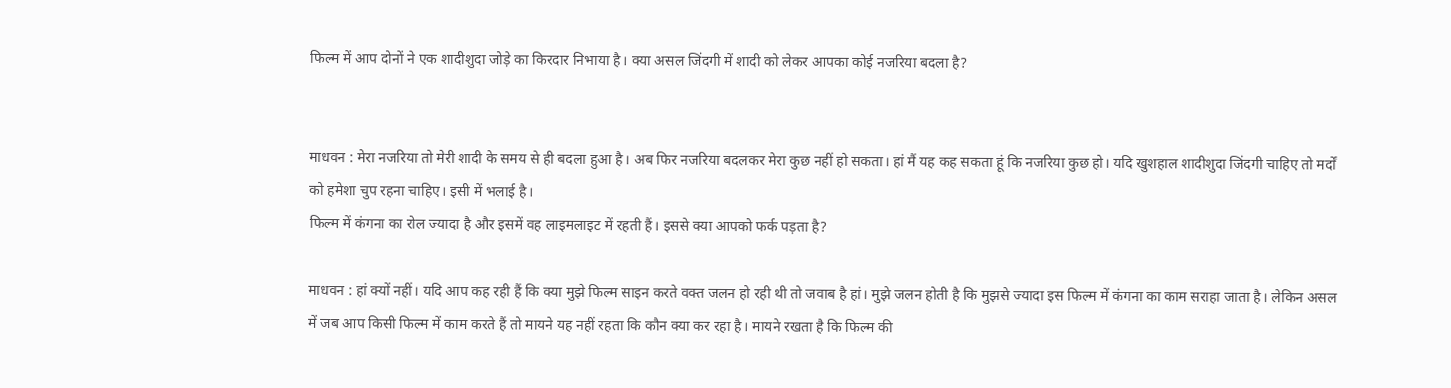फिल्म में आप दोनों ने एक शादीशुदा जोड़े का किरदार निभाया है। क्या असल जिंदगी में शादी को लेकर आपका कोई नजरिया बदला है?


माधवन : मेरा नजरिया तो मेरी शादी के समय से ही बदला हुआ है। अब फिर नजरिया बदलकर मेरा कुछ नहीं हो सकता। हां मैं यह कह सकता हूं कि नजरिया कुछ हो। यदि खुशहाल शादीशुदा जिंदगी चाहिए तो मर्दों को हमेशा चुप रहना चाहिए। इसी में भलाई है।
फिल्म में कंगना का रोल ज्यादा है और इसमें वह लाइमलाइट में रहती हैं। इससे क्या आपको फर्क पड़ता है?

माधवन : हां क्यों नहीं। यदि आप कह रही हैं कि क्या मुझे फिल्म साइन करते वक्त जलन हो रही थी तो जवाब है हां। मुझे जलन होती है कि मुझसे ज्यादा इस फिल्म में कंगना का काम सराहा जाता है। लेकिन असल में जब आप किसी फिल्म में काम करते हैं तो मायने यह नहीं रहता कि कौन क्या कर रहा है। मायने रखता है कि फिल्म की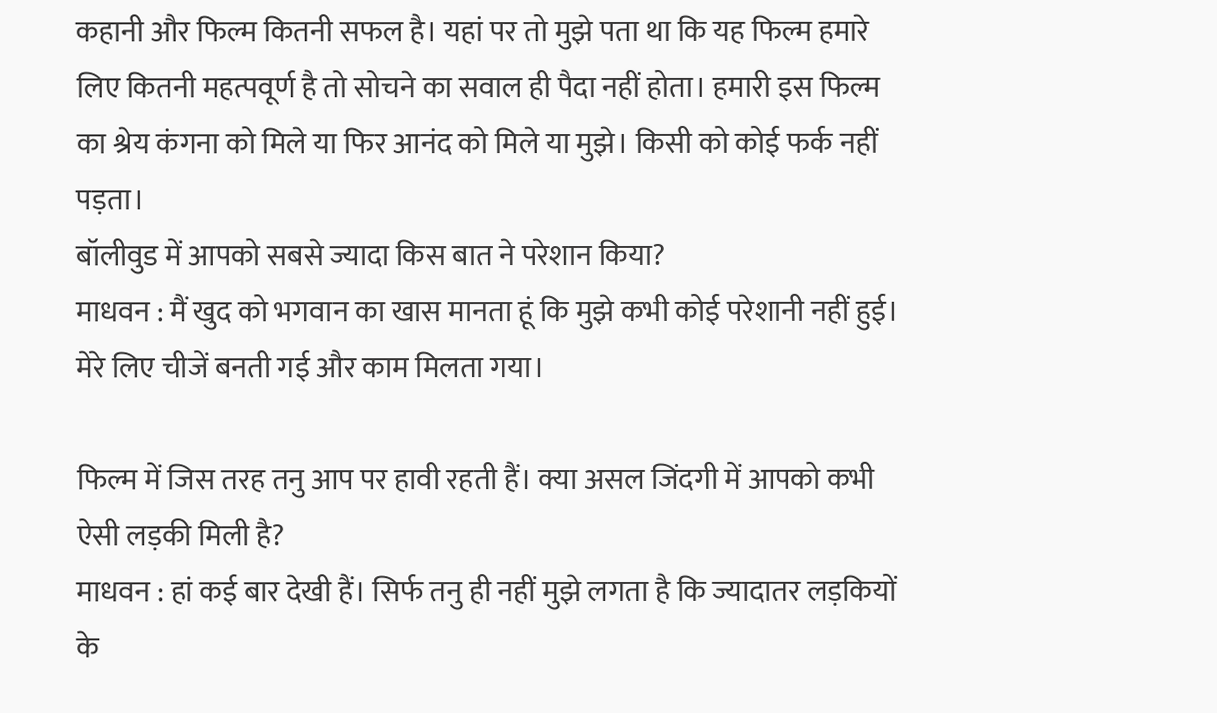कहानी और फिल्म कितनी सफल है। यहां पर तो मुझे पता था कि यह फिल्म हमारे लिए कितनी महत्पवूर्ण है तो सोचने का सवाल ही पैदा नहीं होता। हमारी इस फिल्म का श्रेय कंगना को मिले या फिर आनंद को मिले या मुझे। किसी को कोई फर्क नहीं पड़ता।
बॉलीवुड में आपको सबसे ज्यादा किस बात ने परेशान किया?
माधवन : मैं खुद को भगवान का खास मानता हूं कि मुझे कभी कोई परेशानी नहीं हुई। मेरे लिए चीजें बनती गई और काम मिलता गया।

फिल्म में जिस तरह तनु आप पर हावी रहती हैं। क्या असल जिंदगी में आपको कभी ऐसी लड़की मिली है?
माधवन : हां कई बार देखी हैं। सिर्फ तनु ही नहीं मुझे लगता है कि ज्यादातर लड़कियों के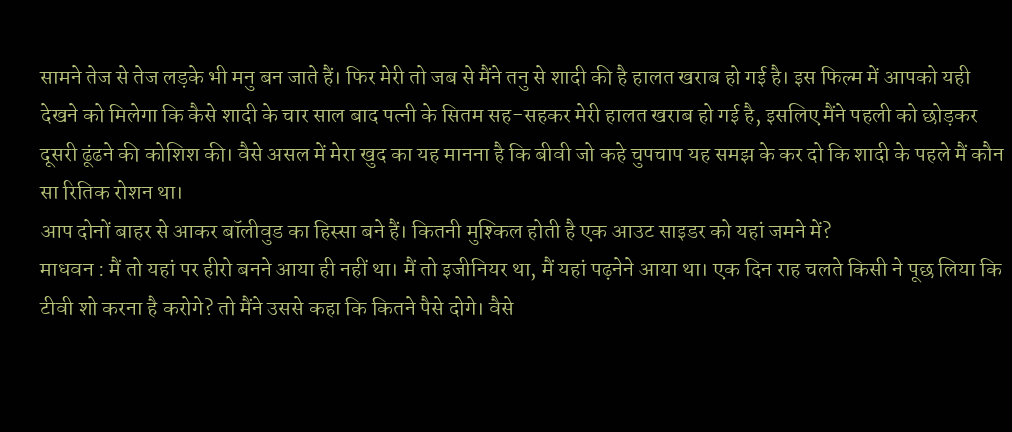सामने तेज से तेज लड़के भी मनु बन जाते हैं। फिर मेरी तो जब से मैंने तनु से शादी की है हालत खराब हो गई है। इस फिल्म में आपको यही देखने को मिलेगा कि कैसे शादी के चार साल बाद पत्नी के सितम सह-सहकर मेरी हालत खराब हो गई है, इसलिए मैंने पहली को छोड़कर दूसरी ढूंढने की कोशिश की। वैसे असल में मेरा खुद का यह मानना है कि बीवी जो कहे चुपचाप यह समझ के कर दो कि शादी के पहले मैं कौन सा रितिक रोशन था।
आप दोनों बाहर से आकर बॉलीवुड का हिस्सा बने हैं। कितनी मुश्किल होती है एक आउट साइडर को यहां जमने में?
माधवन : मैं तो यहां पर हीरो बनने आया ही नहीं था। मैं तो इजीनियर था, मैं यहां पढ़नेने आया था। एक दिन राह चलते किसी ने पूछ लिया कि टीवी शो करना है करोगे? तो मैंने उससे कहा कि कितने पैसे दोगे। वैसे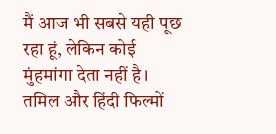मैं आज भी सबसे यही पूछ रहा हूं, लेकिन कोई मुंहमांगा देता नहीं है।
तमिल और हिंदी फिल्मों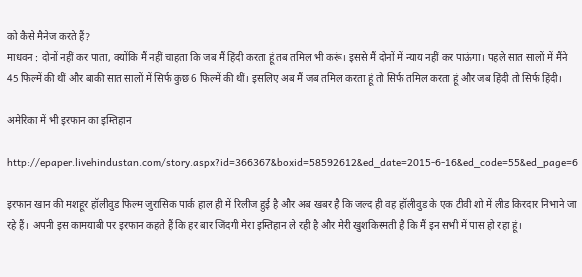को कैसे मैनेज करते हैं?
माधवन : दोनों नहीं कर पाता, क्योंकि मैं नहीं चाहता कि जब मैं हिंदी करता हूं तब तमिल भी करूं। इससे मैं दोनों में न्याय नहीं कर पाऊंगा। पहले सात सालों में मैंने 45 फिल्में की थीं और बाकी सात सालों में सिर्फ कुछ 6 फिल्में की थीं। इसलिए अब मैं जब तमिल करता हूं तो सिर्फ तमिल करता हूं और जब हिंदी तो सिर्फ हिंदी।

अमेरिका में भी इरफान का इम्तिहान

http://epaper.livehindustan.com/story.aspx?id=366367&boxid=58592612&ed_date=2015-6-16&ed_code=55&ed_page=6

इरफान खान की मशहूर हॉलीवुड फिल्म जुरासिक पार्क हाल ही में रिलीज हुई है और अब खबर है कि जल्द ही वह हॉलीवुड के एक टीवी शो में लीड किरदार निभाने जा रहे हैं। अपनी इस कामयाबी पर इरफान कहते हैं कि हर बार जिंदगी मेरा इम्तिहान ले रही है और मेरी खुशकिस्मती है कि मैं इन सभी में पास हो रहा हूं।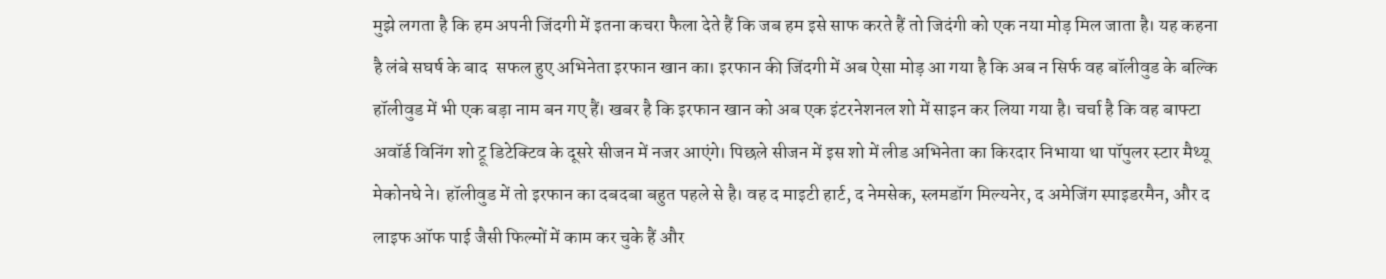मुझे लगता है कि हम अपनी जिंदगी में इतना कचरा फैला देते हैं कि जब हम इसे साफ करते हैं तो जिदंगी को एक नया मोड़ मिल जाता है। यह कहना है लंबे सघर्ष के बाद  सफल हुए अभिनेता इरफान खान का। इरफान की जिंदगी में अब ऐसा मोड़ आ गया है कि अब न सिर्फ वह बॉलीवुड के बल्कि हॉलीवुड में भी एक बड़ा नाम बन गए हैं। खबर है कि इरफान खान को अब एक इंटरनेशनल शो में साइन कर लिया गया है। चर्चा है कि वह बाफ्टा अवॉर्ड विनिंग शो ट्रू डिटेक्टिव के दूसरे सीजन में नजर आएंगे। पिछले सीजन में इस शो में लीड अभिनेता का किरदार निभाया था पॉपुलर स्टार मैथ्यू मेकोनघे ने। हॉलीवुड में तो इरफान का दबदबा बहुत पहले से है। वह द माइटी हार्ट, द नेमसेक, स्लमडॉग मिल्यनेर, द अमेजिंग स्पाइडरमैन, और द लाइफ ऑफ पाई जैसी फिल्मों में काम कर चुके हैं और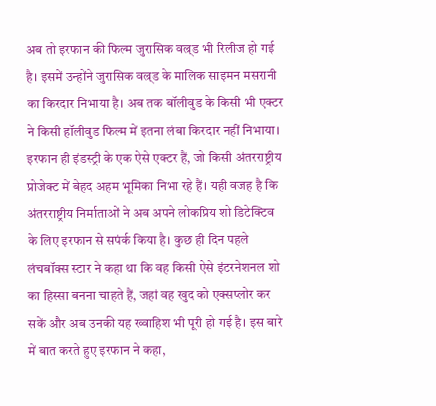अब तो इरफान की फिल्म जुरासिक वल्र्ड भी रिलीज हो गई है। इसमें उन्होंने जुरासिक वल्र्ड के मालिक साइमन मसरानी का किरदार निभाया है। अब तक बॉलीवुड के किसी भी एक्टर ने किसी हॉलीवुड फिल्म में इतना लंबा किरदार नहीं निभाया। इरफान ही इंडस्ट्री के एक ऐसे एक्टर हैं, जो किसी अंतरराष्ट्रीय प्रोजेक्ट में बेहद अहम भूमिका निभा रहे हैं। यही वजह है कि अंतरराष्ट्रीय निर्माताओं ने अब अपने लोकप्रिय शो डिटेक्टिव के लिए इरफान से सपंर्क किया है। कुछ ही दिन पहले लंचबॉक्स स्टार ने कहा था कि वह किसी ऐसे इंटरनेशनल शो का हिस्सा बनना चाहते हैं, जहां वह खुद को एक्सप्लोर कर सकें और अब उनकी यह ख्वाहिश भी पूरी हो गई है। इस बारे में बात करते हुए इरफान ने कहा,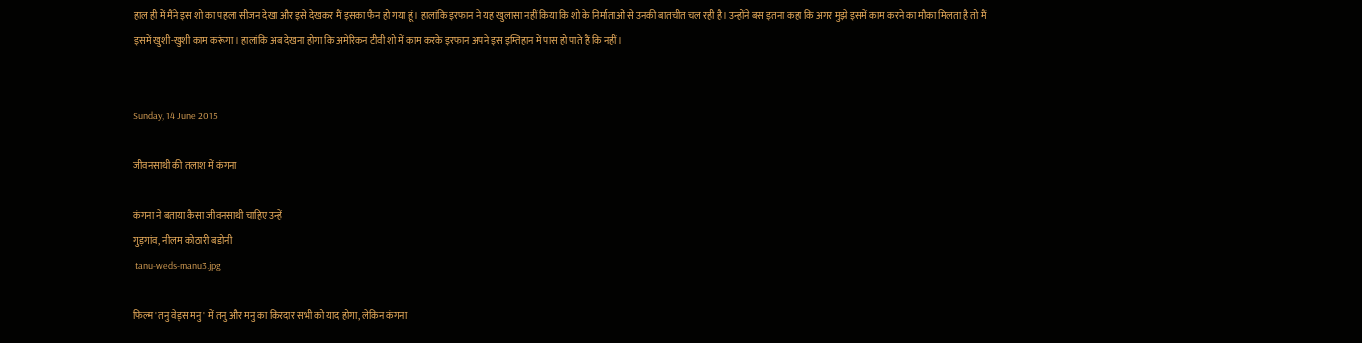हाल ही में मैंने इस शो का पहला सीजन देखा और इसे देखकर मैं इसका फैन हो गया हूं। हालांकि इरफान ने यह खुलासा नहीं किया कि शो के निर्माताओं से उनकी बातचीत चल रही है। उन्होंने बस इतना कहा कि अगर मुझे इसमें काम करने का मौका मिलता है तो मैं इसमें खुशी-खुशी काम करूंगा। हालांकि अब देखना होगा कि अमेरिकन टीवी शो में काम करके इरफान अपने इस इम्तिहान में पास हो पाते हैं कि नहीं।


Sunday, 14 June 2015

जीवनसाथी की तलाश में कंगना

कंगना ने बताया कैसा जीवनसाथी चाहिए उन्हें
गुड़गांव, नीलम कोठारी बडोनी
 tanu-weds-manu3.jpg

फिल्म 'तनु वेड्स मनु' में तनु और मनु का किरदार सभी को याद होगा, लेकिन कंगना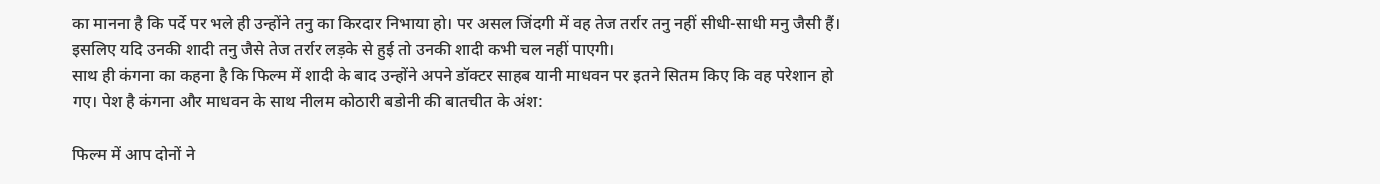का मानना है कि पर्दे पर भले ही उन्होंने तनु का किरदार निभाया हो। पर असल जिंदगी में वह तेज तर्रार तनु नहीं सीधी-साधी मनु जैसी हैं। इसलिए यदि उनकी शादी तनु जैसे तेज तर्रार लड़के से हुई तो उनकी शादी कभी चल नहीं पाएगी।
साथ ही कंगना का कहना है कि फिल्म में शादी के बाद उन्होंने अपने डॉक्टर साहब यानी माधवन पर इतने सितम किए कि वह परेशान हो गए। पेश है कंगना और माधवन के साथ नीलम कोठारी बडोनी की बातचीत के अंश:

फिल्म में आप दोनों ने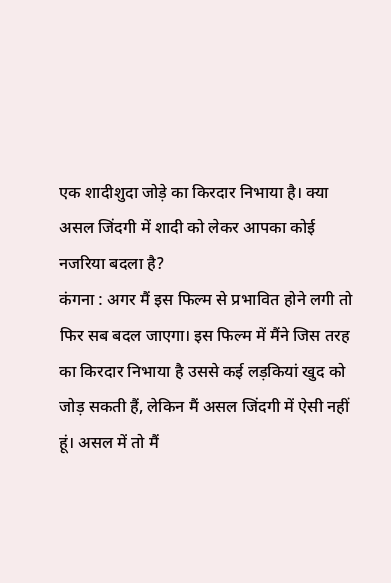एक शादीशुदा जोड़े का किरदार निभाया है। क्या असल जिंदगी में शादी को लेकर आपका कोई नजरिया बदला है?
कंगना : अगर मैं इस फिल्म से प्रभावित होने लगी तो फिर सब बदल जाएगा। इस फिल्म में मैंने जिस तरह का किरदार निभाया है उससे कई लड़कियां खुद को जोड़ सकती हैं, लेकिन मैं असल जिंदगी में ऐसी नहीं हूं। असल में तो मैं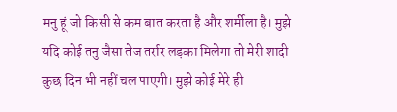मनु हूं जो किसी से कम बात करता है और शर्मीला है। मुझे यदि कोई तनु जैसा तेज तर्रार लड़का मिलेगा तो मेरी शादी कुछ दिन भी नहीं चल पाएगी। मुझे कोई मेरे ही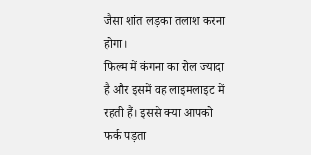जैसा शांत लड़का तलाश करना होगा।
फिल्म में कंगना का रोल ज्यादा है और इसमें वह लाइमलाइट में रहती हैं। इससे क्या आपको फर्क पड़ता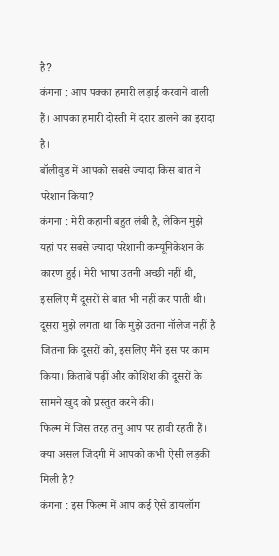है?
कंगना : आप पक्का हमारी लड़ाई करवाने वाली हैं। आपका हमारी दोस्ती में दरार डालने का इरादा है।
बॉलीवुड में आपको सबसे ज्यादा किस बात ने परेशान किया?
कंगना : मेरी कहानी बहुत लंबी है, लेकिन मुझे यहां पर सबसे ज्यादा परेशानी कम्यूनिकेशन के कारण हुई। मेरी भाषा उतनी अच्छी नहीं थी, इसलिए मैं दूसरों से बात भी नहीं कर पाती थी। दूसरा मुझे लगता था कि मुझे उतना नॉलेज नहीं है जितना कि दूसरों को, इसलिए मैंने इस पर काम किया। किताबें पढ़ीं और कोशिश की दूसरों के सामने खुद को प्रस्तुत करने की।
फिल्म में जिस तरह तनु आप पर हावी रहती हैं। क्या असल जिंदगी में आपको कभी ऐसी लड़की मिली है?
कंगना : इस फिल्म में आप कई ऐसे डायलॉग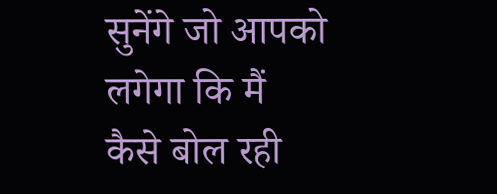सुनेंगे जो आपको लगेगा कि मैं कैसे बोल रही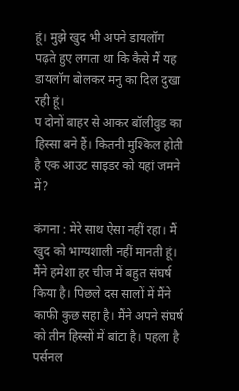हूं। मुझे खुद भी अपने डायलॉग पढ़ते हुए लगता था कि कैसे मैं यह डायलॉग बोलकर मनु का दिल दुखा रही हूं।
प दोनों बाहर से आकर बॉलीवुड का हिस्सा बने हैं। कितनी मुश्किल होती है एक आउट साइडर को यहां जमने में?

कंगना : मेरे साथ ऐसा नहीं रहा। मैं खुद को भाग्यशाली नहीं मानती हूं। मैंने हमेशा हर चीज में बहुत संघर्ष किया है। पिछले दस सालों में मैंने काफी कुछ सहा है। मैंने अपने संघर्ष को तीन हिस्सों में बांटा है। पहला है पर्सनल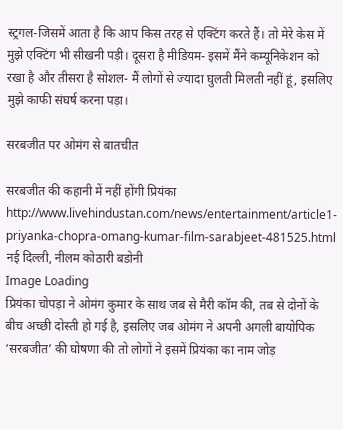स्ट्रगल-जिसमें आता है कि आप किस तरह से एक्टिंग करते हैं। तो मेरे केस में मुझे एक्टिंग भी सीखनी पड़ी। दूसरा है मीडियम- इसमें मैंने कम्यूनिकेशन को रखा है और तीसरा है सोशल- मैं लोगों से ज्यादा घुलती मिलती नहीं हूं, इसलिए मुझे काफी संघर्ष करना पड़ा।

सरबजीत पर ओमंग से बातचीत

सरबजीत की कहानी में नहीं होंगी प्रियंका
http://www.livehindustan.com/news/entertainment/article1-priyanka-chopra-omang-kumar-film-sarabjeet-481525.html
नई दिल्ली, नीलम कोठारी बडोनी
Image Loading
प्रियंका चोपड़ा ने ओमंग कुमार के साथ जब से मैरी कॉम की, तब से दोनों के बीच अच्छी दोस्ती हो गई है, इसलिए जब ओमंग ने अपनी अगली बायोपिक ‘सरबजीत’ की घोषणा की तो लोगों ने इसमें प्रियंका का नाम जोड़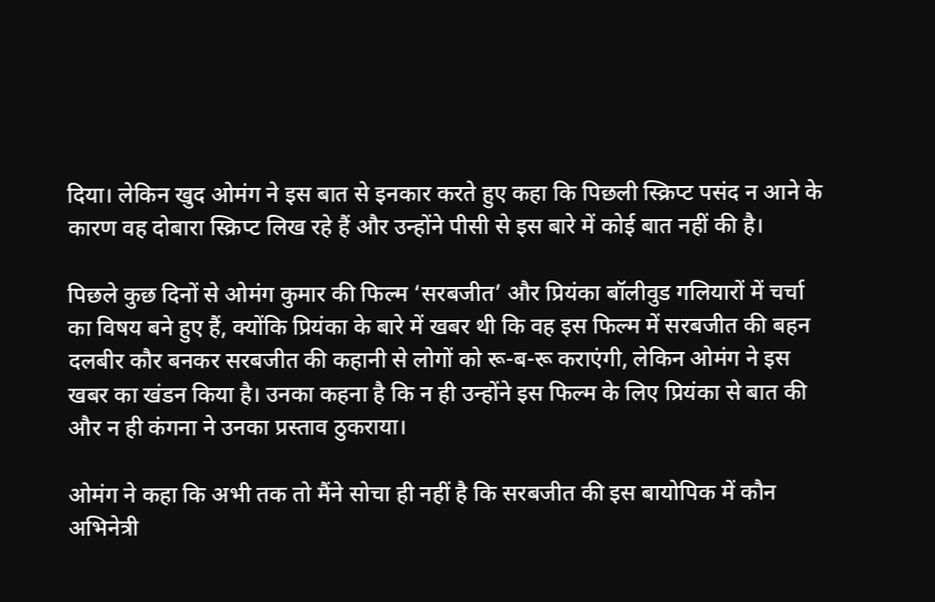दिया। लेकिन खुद ओमंग ने इस बात से इनकार करते हुए कहा कि पिछली स्क्रिप्ट पसंद न आने के कारण वह दोबारा स्क्रिप्ट लिख रहे हैं और उन्होंने पीसी से इस बारे में कोई बात नहीं की है।

पिछले कुछ दिनों से ओमंग कुमार की फिल्म ‘सरबजीत’ और प्रियंका बॉलीवुड गलियारों में चर्चा का विषय बने हुए हैं, क्योंकि प्रियंका के बारे में खबर थी कि वह इस फिल्म में सरबजीत की बहन दलबीर कौर बनकर सरबजीत की कहानी से लोगों को रू-ब-रू कराएंगी, लेकिन ओमंग ने इस खबर का खंडन किया है। उनका कहना है कि न ही उन्होंने इस फिल्म के लिए प्रियंका से बात की और न ही कंगना ने उनका प्रस्ताव ठुकराया।

ओमंग ने कहा कि अभी तक तो मैंने सोचा ही नहीं है कि सरबजीत की इस बायोपिक में कौन अभिनेत्री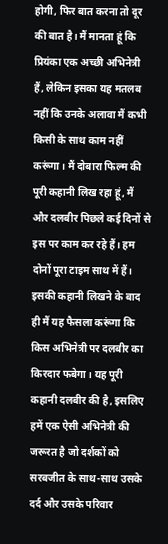होगी, फिर बात करना तो दूर की बात है। मैं मानता हूं कि प्रियंका एक अच्छी अभिनेत्री हैं, लेकिन इसका यह मतलब नहीं कि उनके अलावा मैं कभी किसी के साथ काम नहीं करूंगा। मैं दोबारा फिल्म की पूरी कहानी लिख रहा हूं, मैं और दलबीर पिछले कई दिनों से इस पर काम कर रहे हैं। हम दोनों पूरा टाइम साथ में हैं। इसकी कहानी लिखने के बाद ही मैं यह फैसला करूंगा कि किस अभिनेत्री पर दलबीर का किरदार फबेगा। यह पूरी कहानी दलबीर की है, इसलिए हमें एक ऐसी अभिनेत्री की जरूरत है जो दर्शकों को सरबजीत के साथ-साथ उसके दर्द और उसके परिवार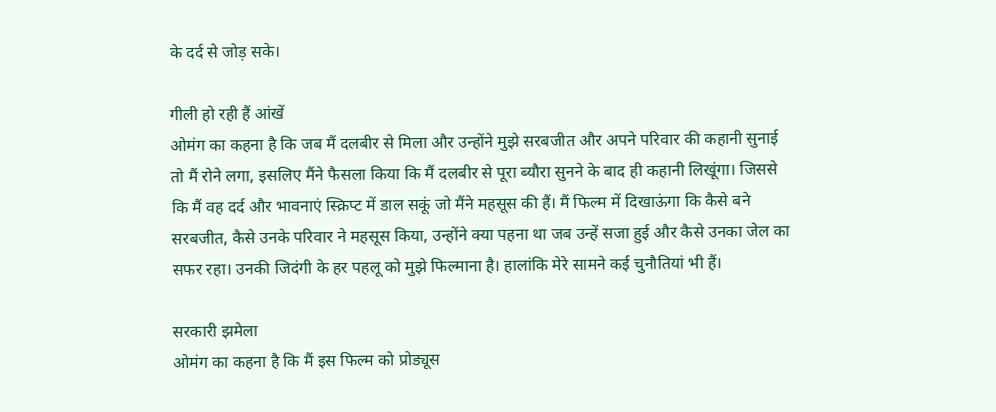के दर्द से जोड़ सके।

गीली हो रही हैं आंखें
ओमंग का कहना है कि जब मैं दलबीर से मिला और उन्होंने मुझे सरबजीत और अपने परिवार की कहानी सुनाई तो मैं रोने लगा, इसलिए मैंने फैसला किया कि मैं दलबीर से पूरा ब्यौरा सुनने के बाद ही कहानी लिखूंगा। जिससे कि मैं वह दर्द और भावनाएं स्क्रिप्ट में डाल सकूं जो मैंने महसूस की हैं। मैं फिल्म में दिखाऊंगा कि कैसे बने सरबजीत, कैसे उनके परिवार ने महसूस किया, उन्होंने क्या पहना था जब उन्हें सजा हुई और कैसे उनका जेल का सफर रहा। उनकी जिदंगी के हर पहलू को मुझे फिल्माना है। हालांकि मेरे सामने कई चुनौतियां भी हैं।

सरकारी झमेला
ओमंग का कहना है कि मैं इस फिल्म को प्रोड्यूस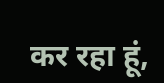कर रहा हूं,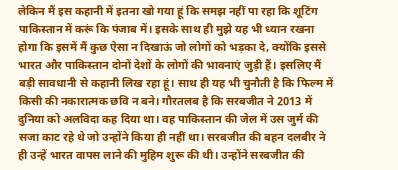लेकिन मैं इस कहानी में इतना खो गया हूं कि समझ नहीं पा रहा कि शूटिंग पाकिस्तान में करूं कि पंजाब में। इसके साथ ही मुझे यह भी ध्यान रखना होगा कि इसमें मैं कुछ ऐसा न दिखाऊं जो लोगों को भड़का दे, क्योंकि इससे भारत और पाकिस्तान दोनों देशों के लोगों की भावनाएं जुड़ी हैं। इसलिए मैं बड़ी सावधानी से कहानी लिख रहा हूं। साथ ही यह भी चुनौती है कि फिल्म में किसी की नकारात्मक छवि न बने। गौरतलब है कि सरबजीत ने 2013 में दुनिया को अलविदा कह दिया था। वह पाकिस्तान की जेल में उस जुर्म की सजा काट रहे थे जो उन्होंने किया ही नहीं था। सरबजीत की बहन दलबीर ने ही उन्हें भारत वापस लाने की मुहिम शुरू की थी। उन्होंने सरबजीत की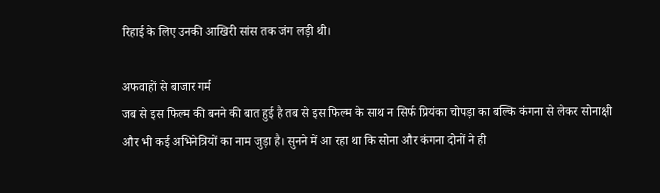रिहाई के लिए उनकी आखिरी सांस तक जंग लड़ी थी।

अफवाहों से बाजार गर्म
जब से इस फिल्म की बनने की बात हुई है तब से इस फिल्म के साथ न सिर्फ प्रियंका चोपड़ा का बल्कि कंगना से लेकर सोनाक्षी और भी कई अभिनेत्रियों का नाम जुड़ा है। सुनने में आ रहा था कि सोना और कंगना दोनों ने ही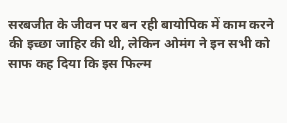सरबजीत के जीवन पर बन रही बायोपिक में काम करने की इच्छा जाहिर की थी, लेकिन ओमंग ने इन सभी को साफ कह दिया कि इस फिल्म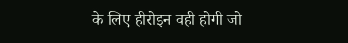के लिए हीरोइन वही होगी जो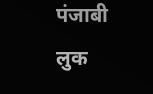पंजाबी लुक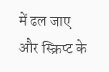में ढल जाए और स्क्रिप्ट के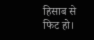हिसाब से फिट हो।